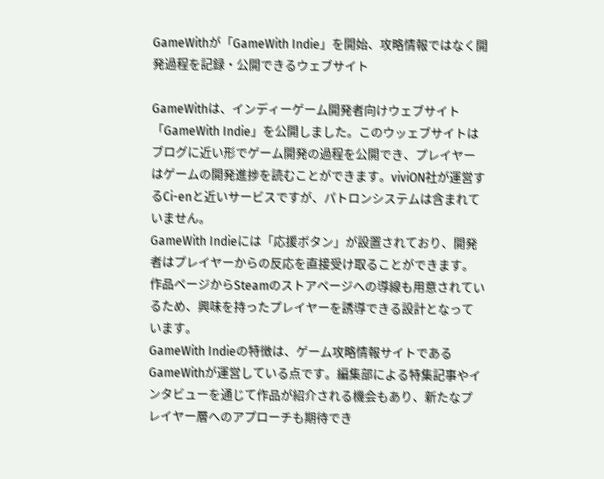GameWithが「GameWith Indie」を開始、攻略情報ではなく開発過程を記録・公開できるウェブサイト

GameWithは、インディーゲーム開発者向けウェブサイト「GameWith Indie」を公開しました。このウッェブサイトはブログに近い形でゲーム開発の過程を公開でき、プレイヤーはゲームの開発進捗を読むことができます。viviON社が運営するCi-enと近いサービスですが、パトロンシステムは含まれていません。
GameWith Indieには「応援ボタン」が設置されており、開発者はプレイヤーからの反応を直接受け取ることができます。作品ページからSteamのストアページへの導線も用意されているため、興味を持ったプレイヤーを誘導できる設計となっています。
GameWith Indieの特徴は、ゲーム攻略情報サイトであるGameWithが運営している点です。編集部による特集記事やインタビューを通じて作品が紹介される機会もあり、新たなプレイヤー層へのアプローチも期待でき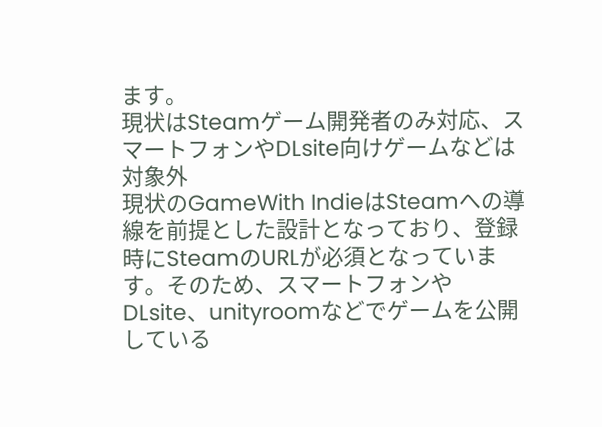ます。
現状はSteamゲーム開発者のみ対応、スマートフォンやDLsite向けゲームなどは対象外
現状のGameWith IndieはSteamへの導線を前提とした設計となっており、登録時にSteamのURLが必須となっています。そのため、スマートフォンやDLsite、unityroomなどでゲームを公開している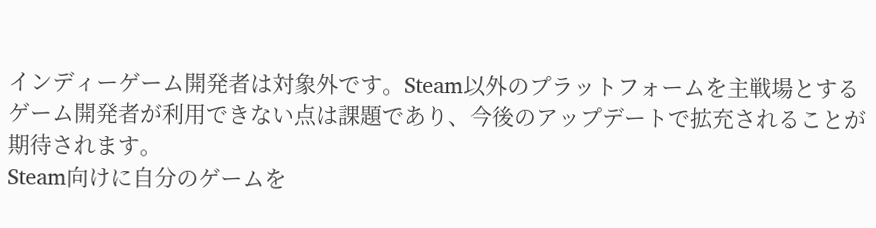インディーゲーム開発者は対象外です。Steam以外のプラットフォームを主戦場とするゲーム開発者が利用できない点は課題であり、今後のアップデートで拡充されることが期待されます。
Steam向けに自分のゲームを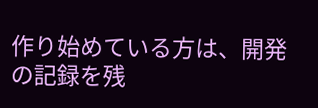作り始めている方は、開発の記録を残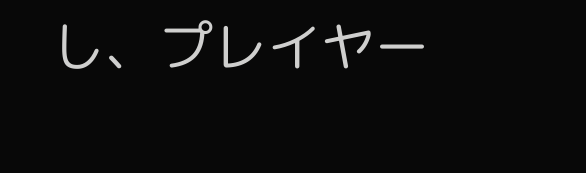し、プレイヤー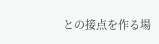との接点を作る場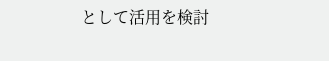として活用を検討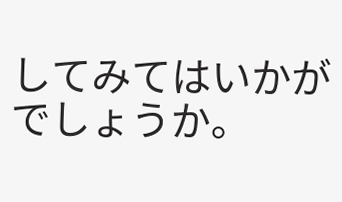してみてはいかがでしょうか。